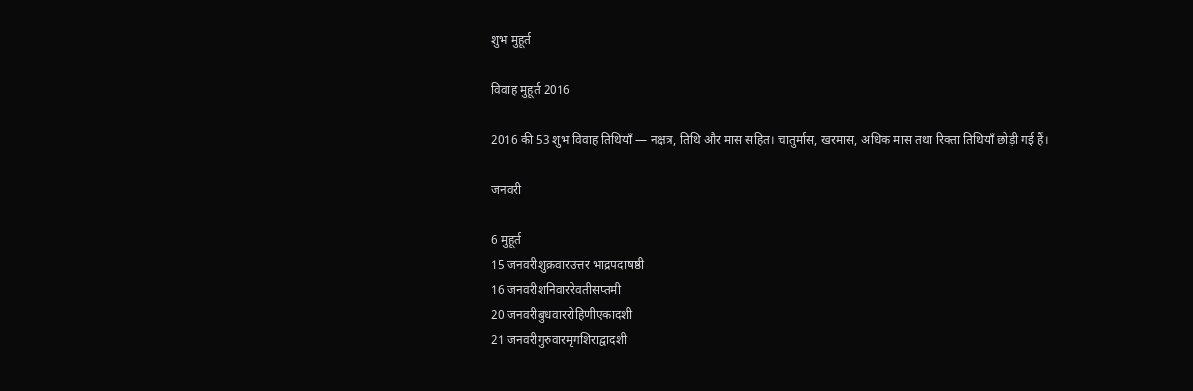शुभ मुहूर्त

विवाह मुहूर्त 2016

2016 की 53 शुभ विवाह तिथियाँ — नक्षत्र, तिथि और मास सहित। चातुर्मास, खरमास, अधिक मास तथा रिक्ता तिथियाँ छोड़ी गई हैं।

जनवरी

6 मुहूर्त
15 जनवरीशुक्रवारउत्तर भाद्रपदाषष्ठी
16 जनवरीशनिवाररेवतीसप्तमी
20 जनवरीबुधवाररोहिणीएकादशी
21 जनवरीगुरुवारमृगशिराद्वादशी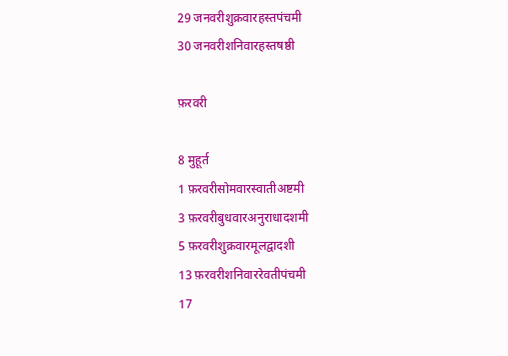29 जनवरीशुक्रवारहस्तपंचमी
30 जनवरीशनिवारहस्तषष्ठी

फ़रवरी

8 मुहूर्त
1 फ़रवरीसोमवारस्वातीअष्टमी
3 फ़रवरीबुधवारअनुराधादशमी
5 फ़रवरीशुक्रवारमूलद्वादशी
13 फ़रवरीशनिवाररेवतीपंचमी
17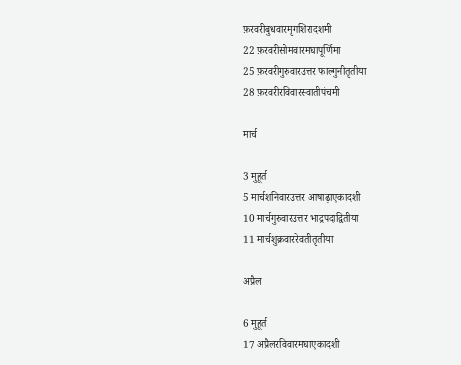फ़रवरीबुधवारमृगशिरादशमी
22 फ़रवरीसोमवारमघापूर्णिमा
25 फ़रवरीगुरुवारउत्तर फाल्गुनीतृतीया
28 फ़रवरीरविवारस्वातीपंचमी

मार्च

3 मुहूर्त
5 मार्चशनिवारउत्तर आषाढ़ाएकादशी
10 मार्चगुरुवारउत्तर भाद्रपदाद्वितीया
11 मार्चशुक्रवाररेवतीतृतीया

अप्रैल

6 मुहूर्त
17 अप्रैलरविवारमघाएकादशी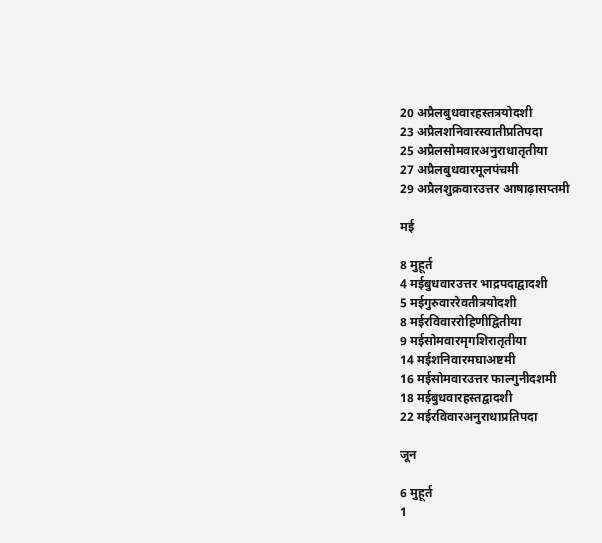20 अप्रैलबुधवारहस्तत्रयोदशी
23 अप्रैलशनिवारस्वातीप्रतिपदा
25 अप्रैलसोमवारअनुराधातृतीया
27 अप्रैलबुधवारमूलपंचमी
29 अप्रैलशुक्रवारउत्तर आषाढ़ासप्तमी

मई

8 मुहूर्त
4 मईबुधवारउत्तर भाद्रपदाद्वादशी
5 मईगुरुवाररेवतीत्रयोदशी
8 मईरविवाररोहिणीद्वितीया
9 मईसोमवारमृगशिरातृतीया
14 मईशनिवारमघाअष्टमी
16 मईसोमवारउत्तर फाल्गुनीदशमी
18 मईबुधवारहस्तद्वादशी
22 मईरविवारअनुराधाप्रतिपदा

जून

6 मुहूर्त
1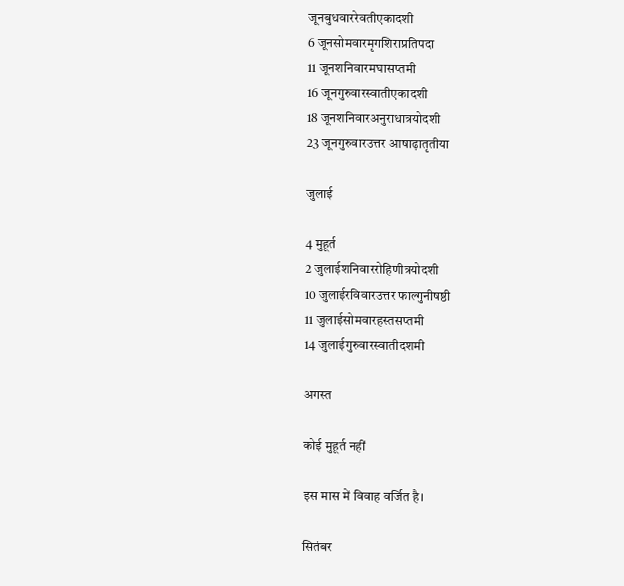जूनबुधवाररेवतीएकादशी
6 जूनसोमवारमृगशिराप्रतिपदा
11 जूनशनिवारमघासप्तमी
16 जूनगुरुवारस्वातीएकादशी
18 जूनशनिवारअनुराधात्रयोदशी
23 जूनगुरुवारउत्तर आषाढ़ातृतीया

जुलाई

4 मुहूर्त
2 जुलाईशनिवाररोहिणीत्रयोदशी
10 जुलाईरविवारउत्तर फाल्गुनीषष्ठी
11 जुलाईसोमवारहस्तसप्तमी
14 जुलाईगुरुवारस्वातीदशमी

अगस्त

कोई मुहूर्त नहीं

इस मास में विवाह वर्जित है।

सितंबर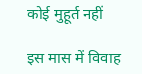कोई मुहूर्त नहीं

इस मास में विवाह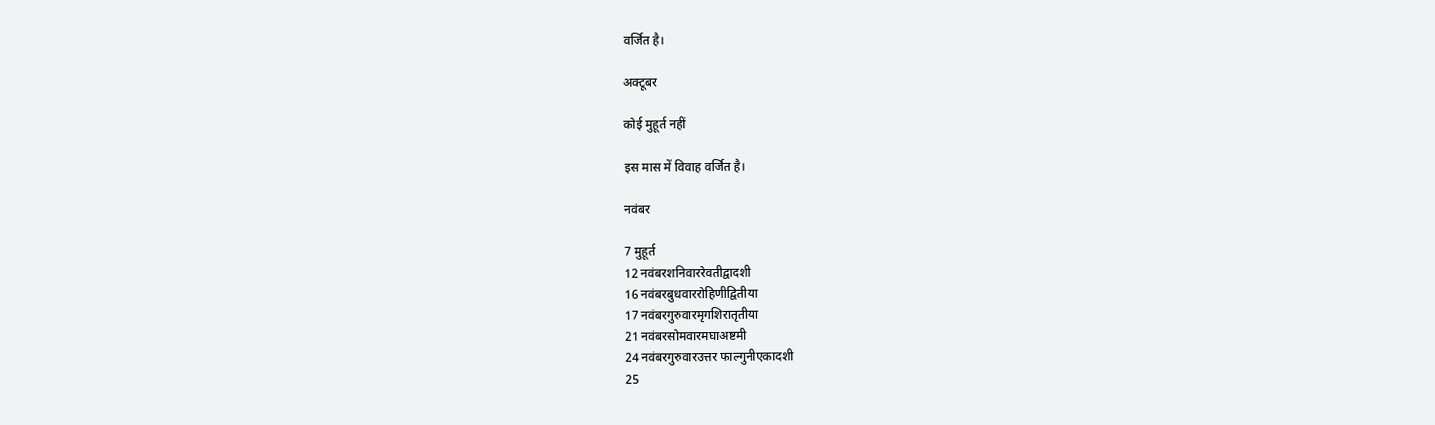वर्जित है।

अक्टूबर

कोई मुहूर्त नहीं

इस मास में विवाह वर्जित है।

नवंबर

7 मुहूर्त
12 नवंबरशनिवाररेवतीद्वादशी
16 नवंबरबुधवाररोहिणीद्वितीया
17 नवंबरगुरुवारमृगशिरातृतीया
21 नवंबरसोमवारमघाअष्टमी
24 नवंबरगुरुवारउत्तर फाल्गुनीएकादशी
25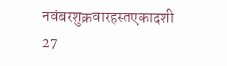नवंबरशुक्रवारहस्तएकादशी
27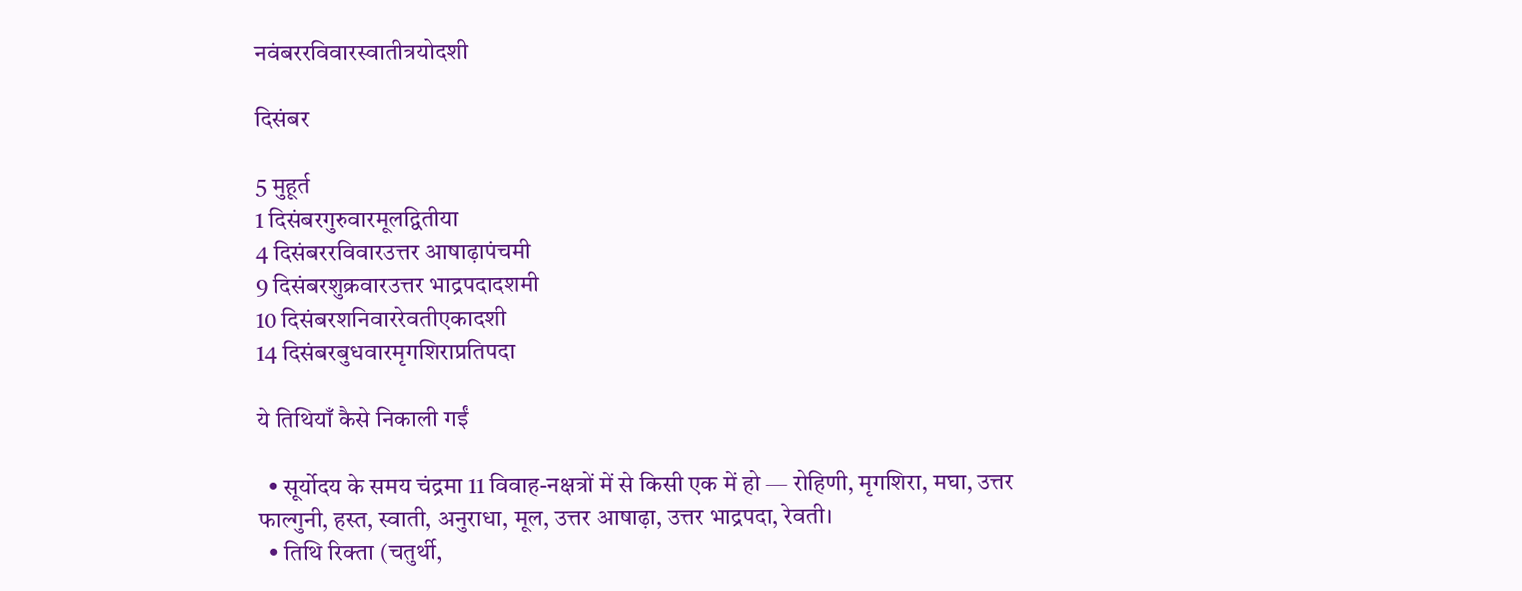नवंबररविवारस्वातीत्रयोदशी

दिसंबर

5 मुहूर्त
1 दिसंबरगुरुवारमूलद्वितीया
4 दिसंबररविवारउत्तर आषाढ़ापंचमी
9 दिसंबरशुक्रवारउत्तर भाद्रपदादशमी
10 दिसंबरशनिवाररेवतीएकादशी
14 दिसंबरबुधवारमृगशिराप्रतिपदा

ये तिथियाँ कैसे निकाली गईं

  • सूर्योदय के समय चंद्रमा 11 विवाह-नक्षत्रों में से किसी एक में हो — रोहिणी, मृगशिरा, मघा, उत्तर फाल्गुनी, हस्त, स्वाती, अनुराधा, मूल, उत्तर आषाढ़ा, उत्तर भाद्रपदा, रेवती।
  • तिथि रिक्ता (चतुर्थी,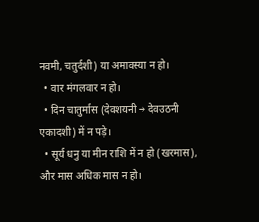नवमी, चतुर्दशी) या अमावस्या न हो।
  • वार मंगलवार न हो।
  • दिन चातुर्मास (देवशयनी → देवउठनी एकादशी) में न पड़े।
  • सूर्य धनु या मीन राशि में न हो (खरमास), और मास अधिक मास न हो।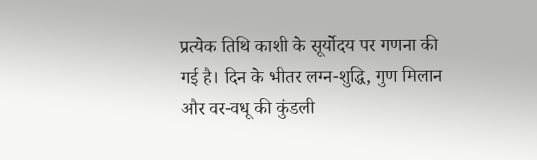प्रत्येक तिथि काशी के सूर्योदय पर गणना की गई है। दिन के भीतर लग्न-शुद्धि, गुण मिलान और वर-वधू की कुंडली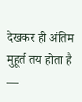देखकर ही अंतिम मुहूर्त तय होता है —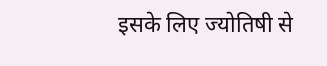इसके लिए ज्योतिषी से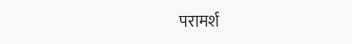परामर्श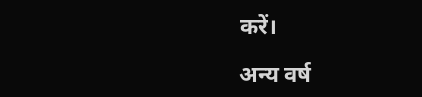करें।

अन्य वर्ष